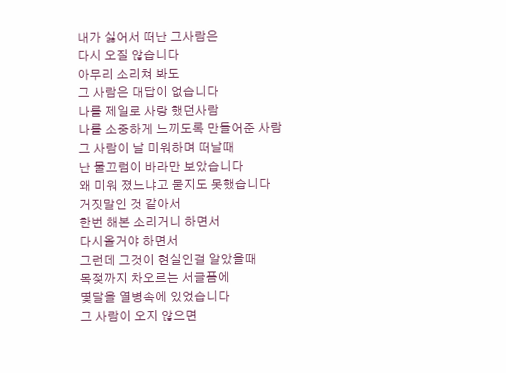내가 싫어서 떠난 그사람은
다시 오질 않습니다
아무리 소리쳐 봐도
그 사람은 대답이 없습니다
나를 제일로 사랑 했던사람
나를 소중하게 느끼도록 만들어준 사람
그 사람이 날 미워하며 떠날때
난 물끄럼이 바라만 보았습니다
왜 미워 졌느냐고 묻지도 못했습니다
거짓말인 것 같아서
한번 해본 소리거니 하면서
다시올거야 하면서
그런데 그것이 현실인걸 알았을때
목젖까지 차오르는 서글픔에
몇달을 열병속에 있었습니다
그 사람이 오지 않으면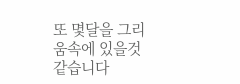또 몇달을 그리움속에 있을것 같습니다